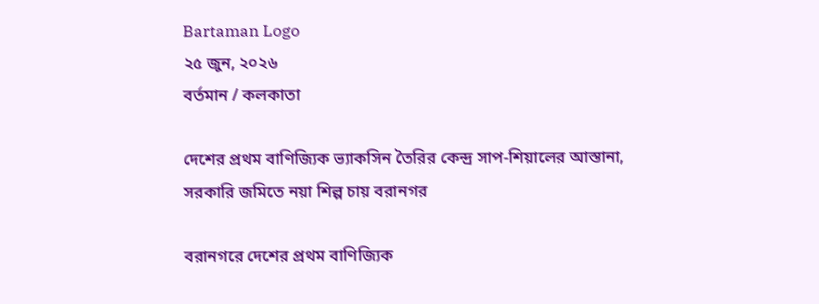Bartaman Logo
২৫ জুন, ২০২৬
বর্তমান / কলকাতা

দেশের প্রথম বাণিজ্যিক ভ্যাকসিন তৈরির কেন্দ্র সাপ-শিয়ালের আস্তানা, সরকারি জমিতে নয়া শিল্প চায় বরানগর

বরানগরে দেশের প্রথম বাণিজ্যিক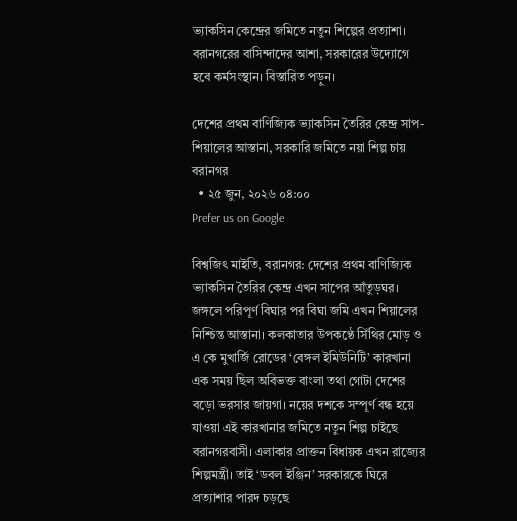ভ্যাকসিন কেন্দ্রের জমিতে নতুন শিল্পের প্রত্যাশা। বরানগরের বাসিন্দাদের আশা, সরকারের উদ্যোগে হবে কর্মসংস্থান। বিস্তারিত পড়ুন।

দেশের প্রথম বাণিজ্যিক ভ্যাকসিন তৈরির কেন্দ্র সাপ-শিয়ালের আস্তানা, সরকারি জমিতে নয়া শিল্প চায় বরানগর
  • ২৫ জুন, ২০২৬ ০৪:০০
Prefer us on Google

বিশ্বজিৎ মাইতি, বরানগর: দেশের প্রথম বাণিজ্যিক ভ্যাকসিন তৈরির কেন্দ্র এখন সাপের আঁতুড়ঘর। জঙ্গলে পরিপূর্ণ বিঘার পর বিঘা জমি এখন শিয়ালের নিশ্চিন্ত আস্তানা। কলকাতার উপকণ্ঠে সিঁথির মোড় ও এ কে মুখার্জি রোডের ‘বেঙ্গল ইমিউনিটি’ কারখানা এক সময় ছিল অবিভক্ত বাংলা তথা গোটা দেশের বড়ো ভরসার জায়গা। নয়ের দশকে সম্পূর্ণ বন্ধ হয়ে যাওয়া এই কারখানার জমিতে নতুন শিল্প চাইছে বরানগরবাসী। এলাকার প্রাক্তন বিধায়ক এখন রাজ্যের শিল্পমন্ত্রী। তাই ‘ডবল ইঞ্জিন’ সরকারকে ঘিরে প্রত্যাশার পারদ চড়ছে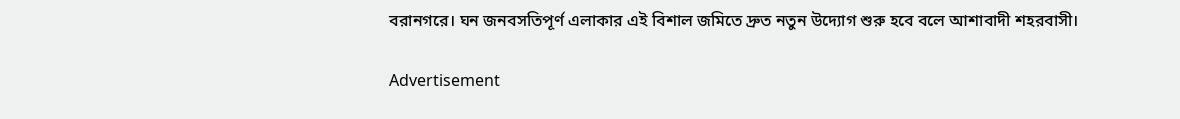বরানগরে। ঘন জনবসতিপূর্ণ এলাকার এই বিশাল জমিতে দ্রুত নতুন উদ্যোগ শুরু হবে বলে আশাবাদী শহরবাসী।

Advertisement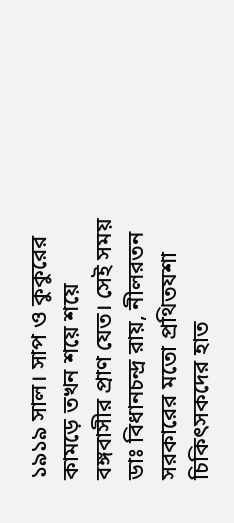১৯১৯ সাল। সাপ ও কুকুরের কামড়ে তখন শয়ে শয়ে বঙ্গবাসীর প্রাণ যেত। সেই সময় ডাঃ বিধানচন্দ্র রায়, নীলরতন সরকারের মতো প্রথিতযশা চিকিৎসকদের হাত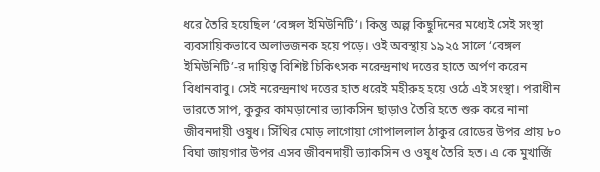ধরে তৈরি হয়েছিল ‘বেঙ্গল ইমিউনিটি’। কিন্তু অল্প কিছুদিনের মধ্যেই সেই সংস্থা ব্যবসায়িকভাবে অলাভজনক হয়ে পড়ে। ওই অবস্থায় ১৯২৫ সালে ‘বেঙ্গল ইমিউনিটি’-র দায়িত্ব বিশিষ্ট চিকিৎসক নরেন্দ্রনাথ দত্তের হাতে অর্পণ করেন বিধানবাবু। সেই নরেন্দ্রনাথ দত্তের হাত ধরেই মহীরুহ হয়ে ওঠে এই সংস্থা। পরাধীন ভারতে সাপ, কুকুর কামড়ানোর ভ্যাকসিন ছাড়াও তৈরি হতে শুরু করে নানা জীবনদায়ী ওষুধ। সিঁথির মোড় লাগোয়া গোপাললাল ঠাকুর রোডের উপর প্রায় ৮০ বিঘা জায়গার উপর এসব জীবনদায়ী ভ্যাকসিন ও ওষুধ তৈরি হত। এ কে মুখার্জি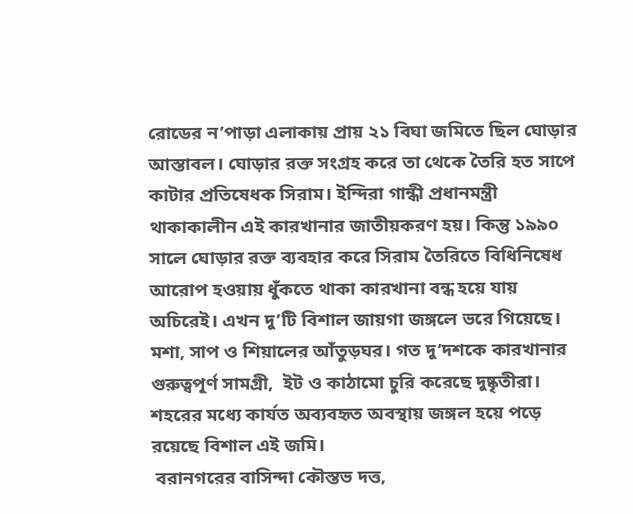রোডের ন’পাড়া এলাকায় প্রায় ২১ বিঘা জমিতে ছিল ঘোড়ার আস্তাবল। ঘোড়ার রক্ত সংগ্রহ করে তা থেকে তৈরি হত সাপে কাটার প্রতিষেধক সিরাম। ইন্দিরা গান্ধী প্রধানমন্ত্রী থাকাকালীন এই কারখানার জাতীয়করণ হয়। কিন্তু ১৯৯০ সালে ঘোড়ার রক্ত ব্যবহার করে সিরাম তৈরিতে বিধিনিষেধ আরোপ হওয়ায় ধুঁকতে থাকা কারখানা বন্ধ হয়ে যায় অচিরেই। এখন দু’টি বিশাল জায়গা জঙ্গলে ভরে গিয়েছে। মশা, সাপ ও শিয়ালের আঁতুড়ঘর। গত দু’দশকে কারখানার গুরুত্বপূর্ণ সামগ্রী,  ইট ও কাঠামো চুরি করেছে দুষ্কৃতীরা। শহরের মধ্যে কার্যত অব্যবহৃত অবস্থায় জঙ্গল হয়ে পড়ে রয়েছে বিশাল এই জমি।
 বরানগরের বাসিন্দা কৌস্তভ দত্ত,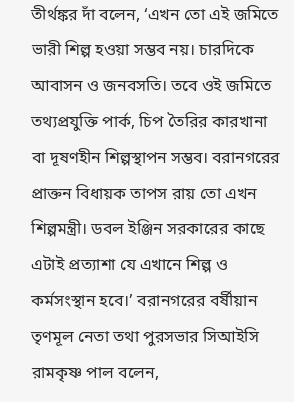তীর্থঙ্কর দাঁ বলেন, ‘এখন তো এই জমিতে ভারী শিল্প হওয়া সম্ভব নয়। চারদিকে আবাসন ও জনবসতি। তবে ওই জমিতে তথ্যপ্রযুক্তি পার্ক, চিপ তৈরির কারখানা বা দূষণহীন শিল্পস্থাপন সম্ভব। বরানগরের প্রাক্তন বিধায়ক তাপস রায় তো এখন শিল্পমন্ত্রী। ডবল ইঞ্জিন সরকারের কাছে এটাই প্রত্যাশা যে এখানে শিল্প ও কর্মসংস্থান হবে।’ বরানগরের বর্ষীয়ান তৃণমূল নেতা তথা পুরসভার সিআইসি রামকৃষ্ণ পাল বলেন,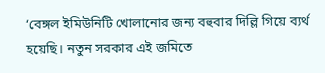‘বেঙ্গল ইমিউনিটি খোলানোর জন্য বহুবার দিল্লি গিয়ে ব্যর্থ হয়েছি। নতুন সরকার এই জমিতে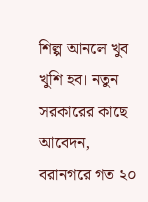শিল্প আনলে খুব খুশি হব। নতুন সরকারের কাছে আবেদন, বরানগরে গত ২০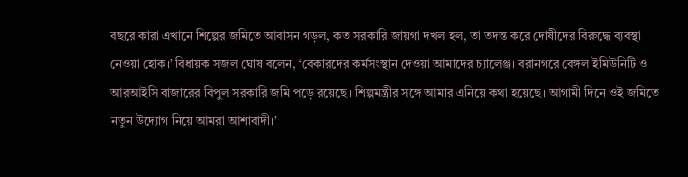বছরে কারা এখানে শিল্পের জমিতে আবাসন গড়ল, কত সরকারি জায়গা দখল হল, তা তদন্ত করে দোষীদের বিরুদ্ধে ব্যবস্থা নেওয়া হোক।’ বিধায়ক সজল ঘোষ বলেন, ‘বেকারদের কর্মসংস্থান দেওয়া আমাদের চ্যালেঞ্জ। বরানগরে বেঙ্গল ইমিউনিটি ও আরআইসি বাজারের বিপুল সরকারি জমি পড়ে রয়েছে। শিল্পমন্ত্রীর সঙ্গে আমার এনিয়ে কথা হয়েছে। আগামী দিনে ওই জমিতে নতুন উদ্যোগ নিয়ে আমরা আশাবাদী।’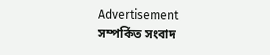Advertisement
সম্পর্কিত সংবাদ